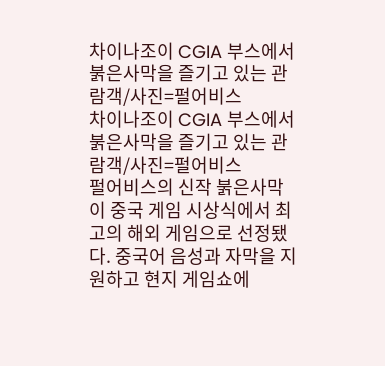차이나조이 CGIA 부스에서 붉은사막을 즐기고 있는 관람객/사진=펄어비스
차이나조이 CGIA 부스에서 붉은사막을 즐기고 있는 관람객/사진=펄어비스
펄어비스의 신작 붉은사막이 중국 게임 시상식에서 최고의 해외 게임으로 선정됐다. 중국어 음성과 자막을 지원하고 현지 게임쇼에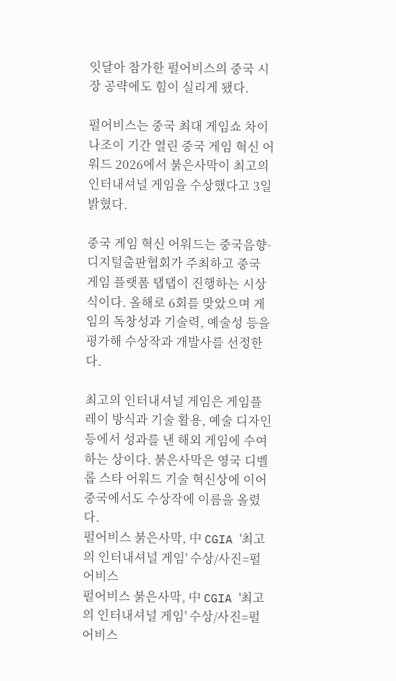잇달아 참가한 펄어비스의 중국 시장 공략에도 힘이 실리게 됐다.

펄어비스는 중국 최대 게임쇼 차이나조이 기간 열린 중국 게임 혁신 어워드 2026에서 붉은사막이 최고의 인터내셔널 게임을 수상했다고 3일 밝혔다.

중국 게임 혁신 어워드는 중국음향·디지털출판협회가 주최하고 중국 게임 플랫폼 탭탭이 진행하는 시상식이다. 올해로 6회를 맞았으며 게임의 독창성과 기술력, 예술성 등을 평가해 수상작과 개발사를 선정한다.

최고의 인터내셔널 게임은 게임플레이 방식과 기술 활용, 예술 디자인 등에서 성과를 낸 해외 게임에 수여하는 상이다. 붉은사막은 영국 디벨롭 스타 어워드 기술 혁신상에 이어 중국에서도 수상작에 이름을 올렸다.
펄어비스 붉은사막, 中 CGIA '최고의 인터내셔널 게임' 수상/사진=펄어비스
펄어비스 붉은사막, 中 CGIA '최고의 인터내셔널 게임' 수상/사진=펄어비스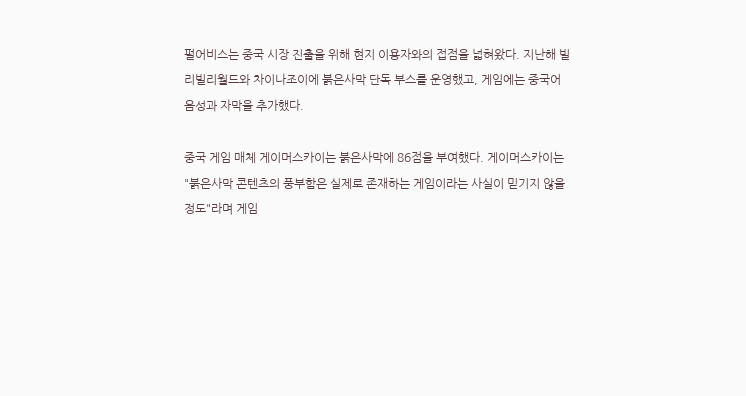펄어비스는 중국 시장 진출을 위해 현지 이용자와의 접점을 넓혀왔다. 지난해 빌리빌리월드와 차이나조이에 붉은사막 단독 부스를 운영했고, 게임에는 중국어 음성과 자막을 추가했다.

중국 게임 매체 게이머스카이는 붉은사막에 86점을 부여했다. 게이머스카이는 "붉은사막 콘텐츠의 풍부함은 실제로 존재하는 게임이라는 사실이 믿기지 않을 정도"라며 게임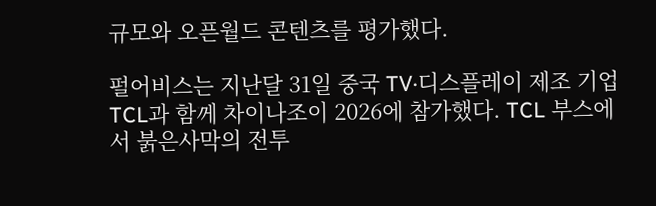규모와 오픈월드 콘텐츠를 평가했다.

펄어비스는 지난달 31일 중국 TV·디스플레이 제조 기업 TCL과 함께 차이나조이 2026에 참가했다. TCL 부스에서 붉은사막의 전투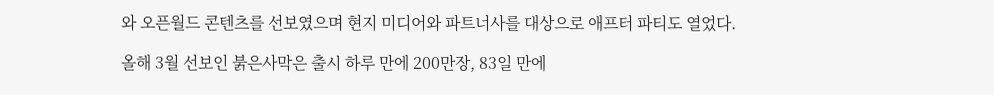와 오픈월드 콘텐츠를 선보였으며 현지 미디어와 파트너사를 대상으로 애프터 파티도 열었다.

올해 3월 선보인 붉은사막은 출시 하루 만에 200만장, 83일 만에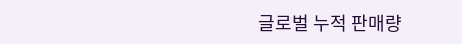글로벌 누적 판매량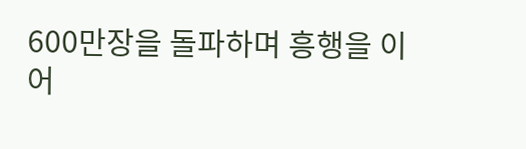600만장을 돌파하며 흥행을 이어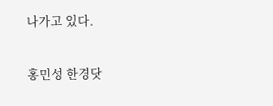나가고 있다.

홍민성 한경닷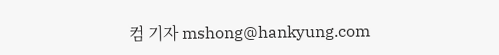컴 기자 mshong@hankyung.com